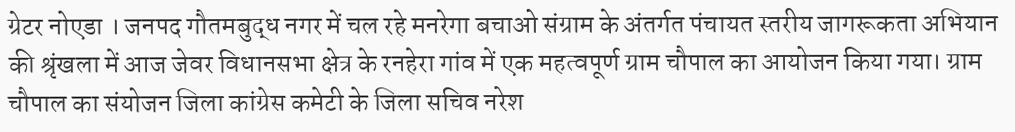ग्रेटर नोएडा । जनपद गौतमबुद्ध नगर में चल रहे मनरेगा बचाओ संग्राम के अंतर्गत पंचायत स्तरीय जागरूकता अभियान की श्रृंखला में आज जेवर विधानसभा क्षेत्र के रनहेरा गांव में एक महत्वपूर्ण ग्राम चौपाल का आयोजन किया गया। ग्राम चौपाल का संयोजन जिला कांग्रेस कमेटी के जिला सचिव नरेश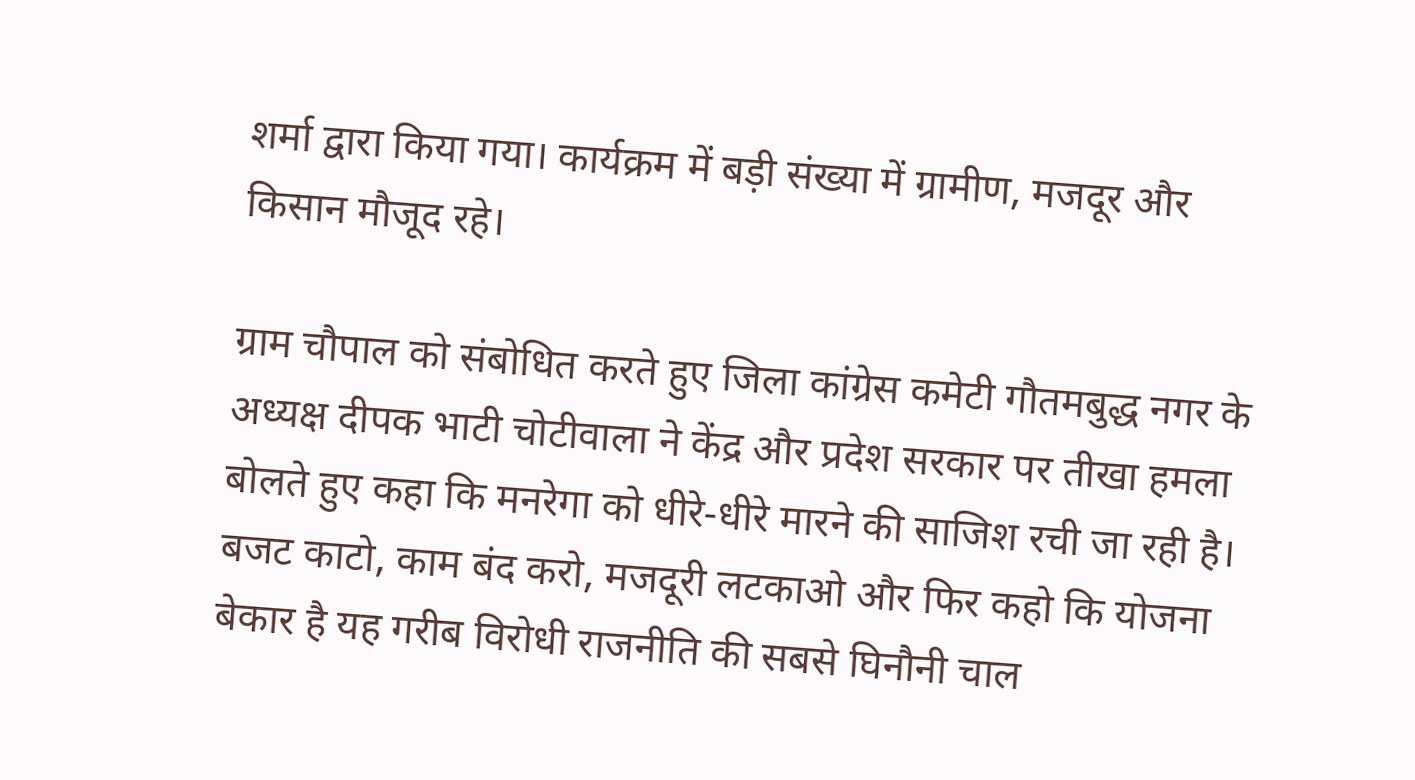शर्मा द्वारा किया गया। कार्यक्रम में बड़ी संख्या में ग्रामीण, मजदूर और किसान मौजूद रहे।

ग्राम चौपाल को संबोधित करते हुए जिला कांग्रेस कमेटी गौतमबुद्ध नगर के अध्यक्ष दीपक भाटी चोटीवाला ने केंद्र और प्रदेश सरकार पर तीखा हमला बोलते हुए कहा कि मनरेगा को धीरे-धीरे मारने की साजिश रची जा रही है। बजट काटो, काम बंद करो, मजदूरी लटकाओ और फिर कहो कि योजना बेकार है यह गरीब विरोधी राजनीति की सबसे घिनौनी चाल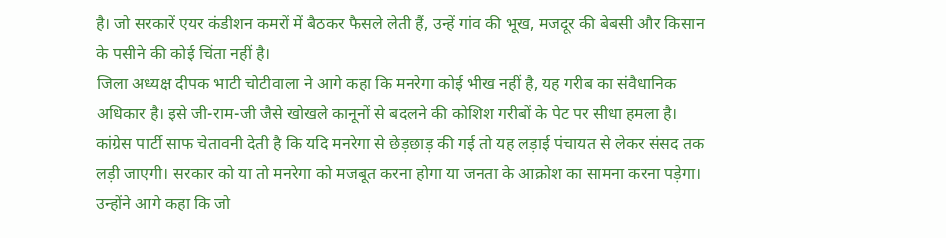है। जो सरकारें एयर कंडीशन कमरों में बैठकर फैसले लेती हैं, उन्हें गांव की भूख, मजदूर की बेबसी और किसान के पसीने की कोई चिंता नहीं है।
जिला अध्यक्ष दीपक भाटी चोटीवाला ने आगे कहा कि मनरेगा कोई भीख नहीं है, यह गरीब का संवैधानिक अधिकार है। इसे जी-राम-जी जैसे खोखले कानूनों से बदलने की कोशिश गरीबों के पेट पर सीधा हमला है। कांग्रेस पार्टी साफ चेतावनी देती है कि यदि मनरेगा से छेड़छाड़ की गई तो यह लड़ाई पंचायत से लेकर संसद तक लड़ी जाएगी। सरकार को या तो मनरेगा को मजबूत करना होगा या जनता के आक्रोश का सामना करना पड़ेगा।
उन्होंने आगे कहा कि जो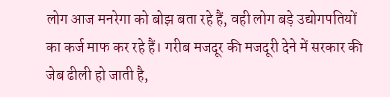लोग आज मनरेगा को बोझ बता रहे हैं, वही लोग बड़े उद्योगपतियों का कर्ज माफ कर रहे हैं। गरीब मजदूर की मजदूरी देने में सरकार की जेब ढीली हो जाती है,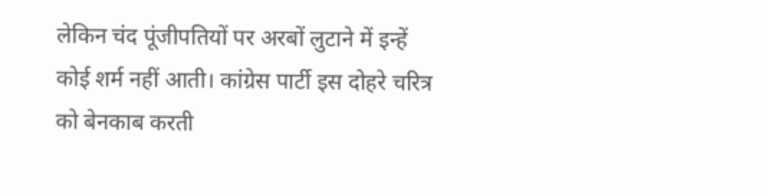लेकिन चंद पूंजीपतियों पर अरबों लुटाने में इन्हें कोई शर्म नहीं आती। कांग्रेस पार्टी इस दोहरे चरित्र को बेनकाब करती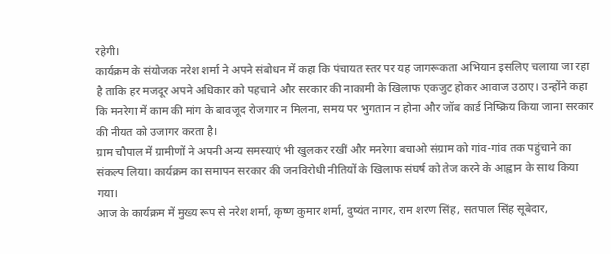रहेगी।
कार्यक्रम के संयोजक नरेश शर्मा ने अपने संबोधन में कहा कि पंचायत स्तर पर यह जागरूकता अभियान इसलिए चलाया जा रहा है ताकि हर मजदूर अपने अधिकार को पहचाने और सरकार की नाकामी के खिलाफ एकजुट होकर आवाज उठाए। उन्होंने कहा कि मनरेगा में काम की मांग के बावजूद रोजगार न मिलना, समय पर भुगतान न होना और जॉब कार्ड निष्क्रिय किया जाना सरकार की नीयत को उजागर करता है।
ग्राम चौपाल में ग्रामीणों ने अपनी अन्य समस्याएं भी खुलकर रखीं और मनरेगा बचाओ संग्राम को गांव-गांव तक पहुंचाने का संकल्प लिया। कार्यक्रम का समापन सरकार की जनविरोधी नीतियों के खिलाफ संघर्ष को तेज करने के आह्वान के साथ किया गया।
आज के कार्यक्रम में मुख्य रूप से नरेश शर्मा, कृष्ण कुमार शर्मा, दुष्यंत नागर, राम शरण सिंह, सतपाल सिंह सूबेदार,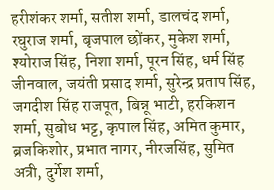हरीशंकर शर्मा, सतीश शर्मा, डालचंद शर्मा, रघुराज शर्मा, बृजपाल छोंकर, मुकेश शर्मा, श्योराज सिंह, निशा शर्मा, पूरन सिंह, धर्म सिंह जीनवाल, जयंती प्रसाद शर्मा, सुरेन्द्र प्रताप सिंह, जगदीश सिंह राजपूत, बिन्नू भाटी, हरकिशन शर्मा, सुबोध भट्ट, कृपाल सिंह, अमित कुमार, ब्रजकिशोर, प्रभात नागर, नीरजसिंह, सुमित अत्री, दुर्गेश शर्मा,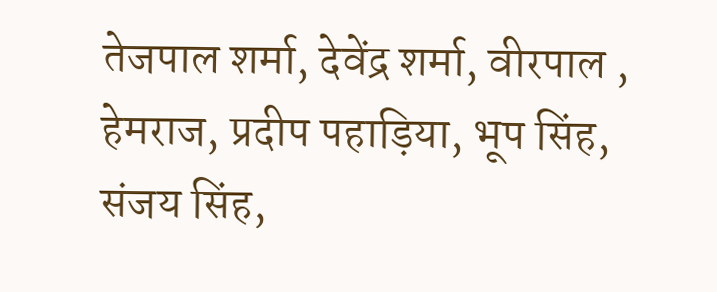तेजपाल शर्मा, देवेंद्र शर्मा, वीरपाल , हेमराज, प्रदीप पहाड़िया, भूप सिंह, संजय सिंह,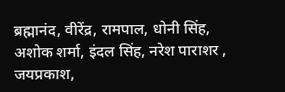ब्रह्मानंद, वीरेंद्र, रामपाल, धोनी सिंह, अशोक शर्मा, इंदल सिंह, नरेश पाराशर , जयप्रकाश,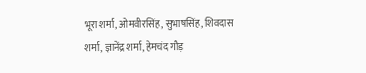भूरा शर्मा, ओमवीरसिंह, सुभाषसिंह, शिवदास शर्मा, ज्ञानेंद्र शर्मा, हेमचंद गौड़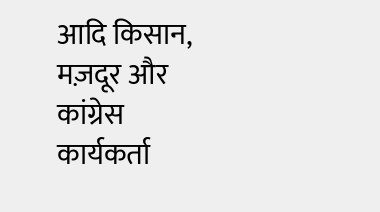आदि किसान, मज़दूर और कांग्रेस कार्यकर्ता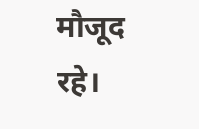मौजूद रहे।